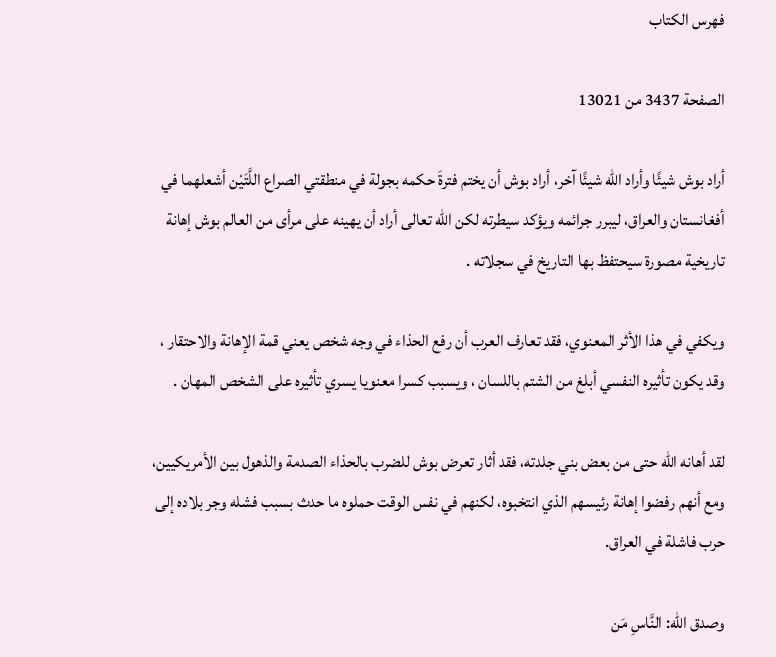فهرس الكتاب

الصفحة 3437 من 13021

أراد بوش شيئًا وأراد الله شيئًا آخر، أراد بوش أن يختم فترةَ حكمه بجولة في منطقتي الصراع اللَّتَيْن أشعلهما في أفغانستان والعراق، ليبرر جرائمه ويؤكد سيطرته لكن الله تعالى أراد أن يهينه على مرأى من العالم بوش إهانة تاريخية مصورة سيحتفظ بها التاريخ في سجلاته .

ويكفي في هذا الأثر المعنوي، فقد تعارف العرب أن رفع الحذاء في وجه شخص يعني قمة الإهانة والاحتقار ، وقد يكون تأثيره النفسي أبلغ من الشتم باللسان ، ويسبب كسرا معنويا يسري تأثيره على الشخص المهان .

لقد أهانه الله حتى من بعض بني جلدته، فقد أثار تعرض بوش للضرب بالحذاء الصدمة والذهول بين الأمريكيين، ومع أنهم رفضوا إهانة رئيسهم الذي انتخبوه، لكنهم في نفس الوقت حملوه ما حدث بسبب فشله وجر بلاده إلى حرب فاشلة في العراق.

وصدق الله: النَّاسِ مَن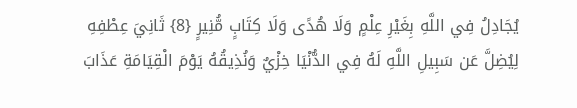يُجَادِلُ فِي اللَّهِ بِغَيْرِ عِلْمٍ وَلَا هُدًى وَلَا كِتَابٍ مُّنِيرٍ {8} ثَانِيَ عِطْفِهِ لِيُضِلَّ عَن سَبِيلِ اللَّهِ لَهُ فِي الدُّنْيَا خِزْيٌ وَنُذِيقُهُ يَوْمَ الْقِيَامَةِ عَذَابَ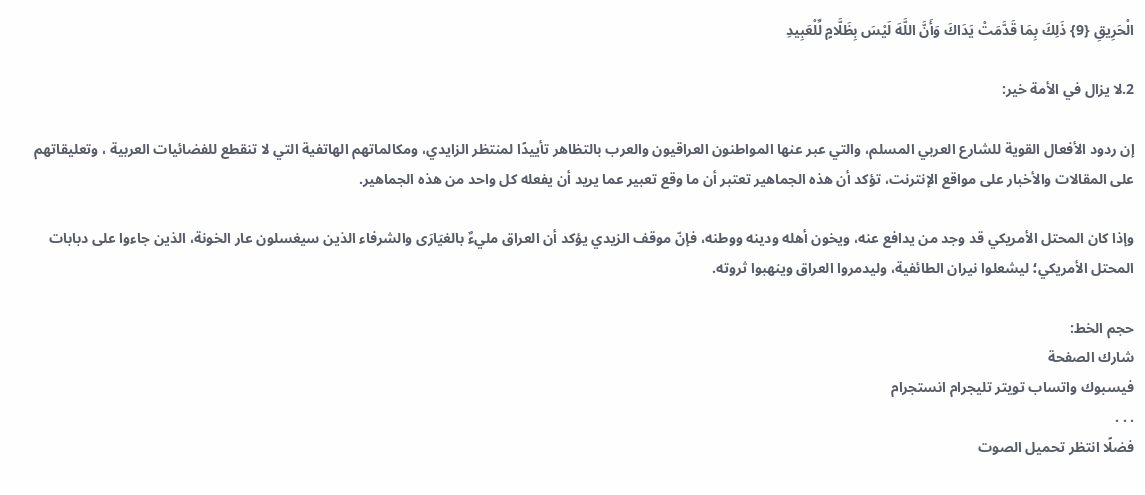الْحَرِيقِ {9} ذَلِكَ بِمَا قَدَّمَتْ يَدَاكَ وَأَنَّ اللَّهَ لَيْسَ بِظَلَّامٍ لِّلْعَبِيدِ

2.لا يزال في الأمة خير:

إن ردود الأفعال القوية للشارع العربي المسلم، والتي عبر عنها المواطنون العراقيون والعرب بالتظاهر تأييدًا لمنتظر الزايدي، ومكالماتهم الهاتفية التي لا تنقطع للفضائيات العربية ، وتعليقاتهم على المقالات والأخبار على مواقع الإنترنت، تؤكد أن هذه الجماهير تعتبر أن ما وقع تعبير عما يريد أن يفعله كل واحد من هذه الجماهير.

وإذا كان المحتل الأمريكي قد وجد من يدافع عنه، ويخون أهله ودينه ووطنه، فإنّ موقف الزيدي يؤكد أن العراق مليءٌ بالغيَارَى والشرفاء الذين سيغسلون عار الخونة، الذين جاءوا على دبابات المحتل الأمريكي؛ ليشعلوا نيران الطائفية، وليدمروا العراق وينهبوا ثروته.

حجم الخط:
شارك الصفحة
فيسبوك واتساب تويتر تليجرام انستجرام
. . .
فضلًا انتظر تحميل الصوت